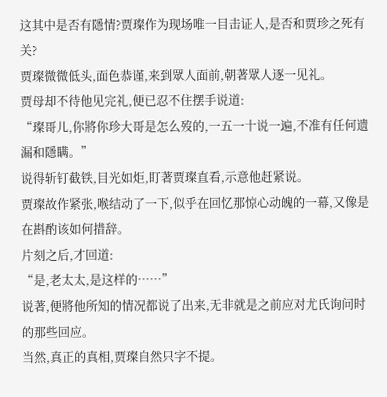这其中是否有隱情?贾璨作为现场唯一目击证人,是否和贾珍之死有关?
贾璨微微低头,面色恭谨,来到眾人面前,朝著眾人逐一见礼。
贾母却不待他见完礼,便已忍不住摆手说道:
“璨哥儿,你將你珍大哥是怎么歿的,一五一十说一遍,不准有任何遗漏和隱瞒。”
说得斩钉截铁,目光如炬,盯著贾璨直看,示意他赶紧说。
贾璨故作紧张,喉结动了一下,似乎在回忆那惊心动魄的一幕,又像是在斟酌该如何措辞。
片刻之后,才回道:
“是,老太太,是这样的……”
说著,便將他所知的情况都说了出来,无非就是之前应对尤氏询问时的那些回应。
当然,真正的真相,贾璨自然只字不提。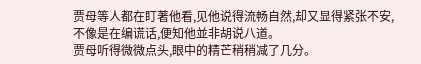贾母等人都在盯著他看,见他说得流畅自然,却又显得紧张不安,不像是在编谎话,便知他並非胡说八道。
贾母听得微微点头,眼中的精芒稍稍减了几分。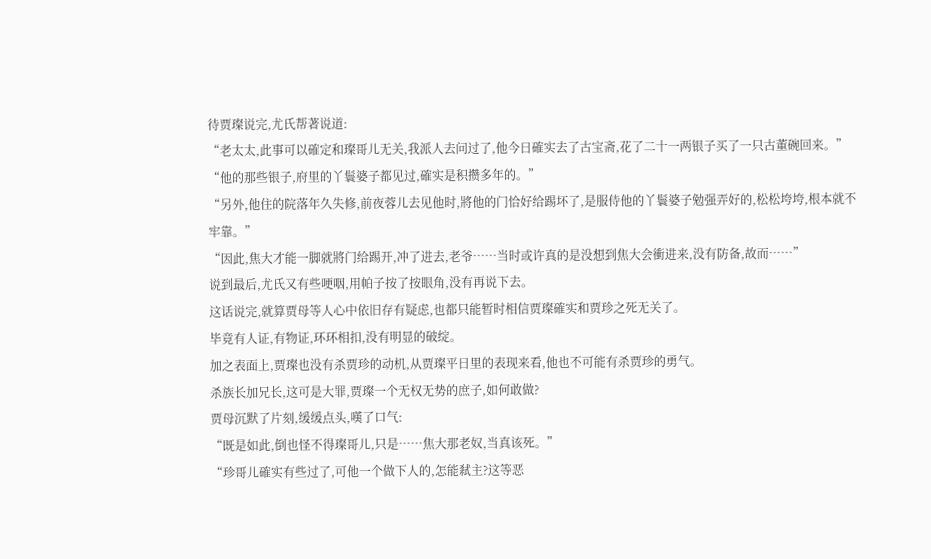待贾璨说完,尤氏帮著说道:
“老太太,此事可以確定和璨哥儿无关,我派人去问过了,他今日確实去了古宝斋,花了二十一两银子买了一只古董碗回来。”
“他的那些银子,府里的丫鬟婆子都见过,確实是积攒多年的。”
“另外,他住的院落年久失修,前夜蓉儿去见他时,將他的门恰好给踢坏了,是服侍他的丫鬟婆子勉强弄好的,松松垮垮,根本就不牢靠。”
“因此,焦大才能一脚就將门给踢开,冲了进去,老爷……当时或许真的是没想到焦大会衝进来,没有防备,故而……”
说到最后,尤氏又有些哽咽,用帕子按了按眼角,没有再说下去。
这话说完,就算贾母等人心中依旧存有疑虑,也都只能暂时相信贾璨確实和贾珍之死无关了。
毕竟有人证,有物证,环环相扣,没有明显的破绽。
加之表面上,贾璨也没有杀贾珍的动机,从贾璨平日里的表现来看,他也不可能有杀贾珍的勇气。
杀族长加兄长,这可是大罪,贾璨一个无权无势的庶子,如何敢做?
贾母沉默了片刻,缓缓点头,嘆了口气:
“既是如此,倒也怪不得璨哥儿,只是……焦大那老奴,当真该死。”
“珍哥儿確实有些过了,可他一个做下人的,怎能弒主?这等恶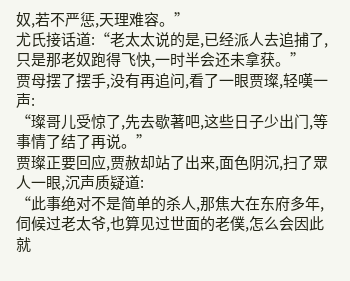奴,若不严惩,天理难容。”
尤氏接话道:“老太太说的是,已经派人去追捕了,只是那老奴跑得飞快,一时半会还未拿获。”
贾母摆了摆手,没有再追问,看了一眼贾璨,轻嘆一声:
“璨哥儿受惊了,先去歇著吧,这些日子少出门,等事情了结了再说。”
贾璨正要回应,贾赦却站了出来,面色阴沉,扫了眾人一眼,沉声质疑道:
“此事绝对不是简单的杀人,那焦大在东府多年,伺候过老太爷,也算见过世面的老僕,怎么会因此就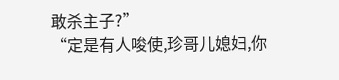敢杀主子?”
“定是有人唆使,珍哥儿媳妇,你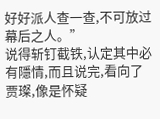好好派人查一查,不可放过幕后之人。”
说得斩钉截铁,认定其中必有隱情,而且说完,看向了贾璨,像是怀疑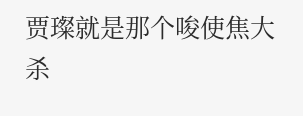贾璨就是那个唆使焦大杀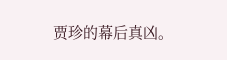贾珍的幕后真凶。